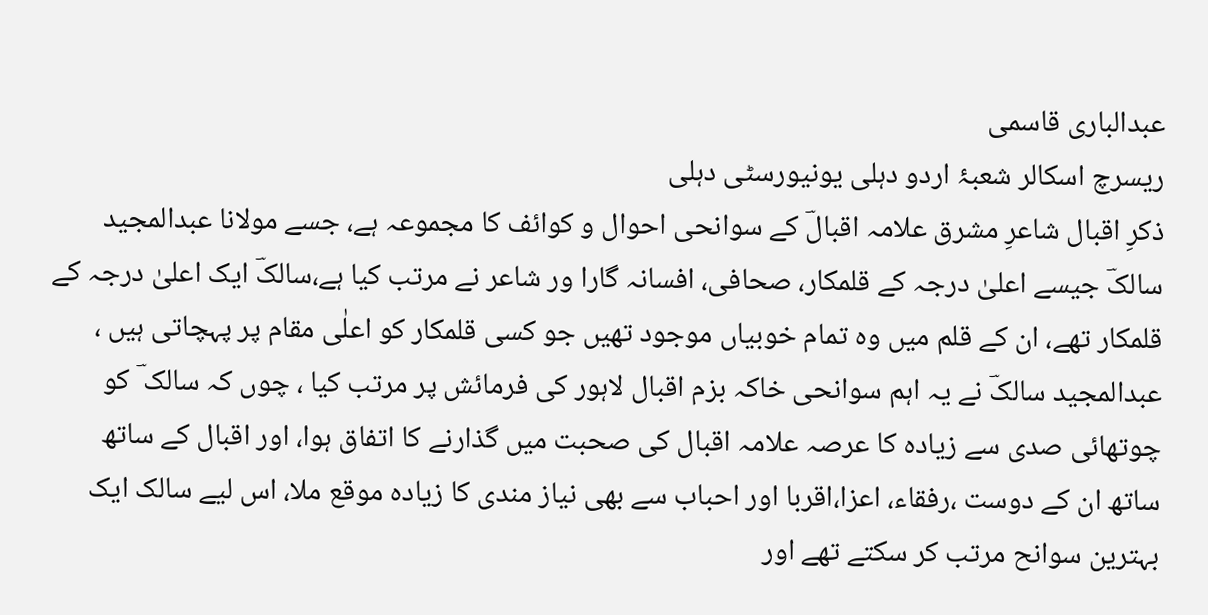عبدالباری قاسمی
ریسرچ اسکالر شعبۂ اردو دہلی یونیورسٹی دہلی
ذکرِ اقبال شاعرِ مشرق علامہ اقبالؔ کے سوانحی احوال و کوائف کا مجموعہ ہے، جسے مولانا عبدالمجید سالکؔ جیسے اعلیٰ درجہ کے قلمکار، صحافی، افسانہ گارا ور شاعر نے مرتب کیا ہے،سالکؔ ایک اعلیٰ درجہ کے قلمکار تھے، ان کے قلم میں وہ تمام خوبیاں موجود تھیں جو کسی قلمکار کو اعلٰی مقام پر پہچاتی ہیں ، عبدالمجید سالکؔ نے یہ اہم سوانحی خاکہ بزم اقبال لاہور کی فرمائش پر مرتب کیا ، چوں کہ سالک ؔ کو چوتھائی صدی سے زیادہ کا عرصہ علامہ اقبال کی صحبت میں گذارنے کا اتفاق ہوا، اور اقبال کے ساتھ ساتھ ان کے دوست ،رفقاء، اعزا،اقربا اور احباب سے بھی نیاز مندی کا زیادہ موقع ملا، اس لیے سالک ایک بہترین سوانح مرتب کر سکتے تھے اور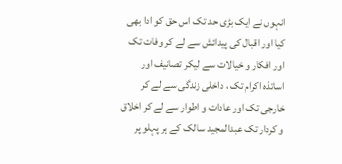انہوں نے ایک بڑی حد تک اس حق کو ادا بھی کیا اور اقبال کی پیدائش سے لے کر وفات تک اور افکار و خیالات سے لیکر تصانیف اور اساتذہ اکرام تک ، داخلی زندگی سے لے کر خارجی تک اور عادات و اطوار سے لے کر اخلاق و کردار تک عبدالمجید سالک کے ہر پہلو پر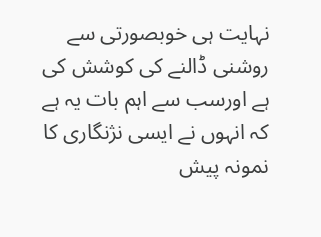نہایت ہی خوبصورتی سے روشنی ڈالنے کی کوشش کی ہے اورسب سے اہم بات یہ ہے کہ انہوں نے ایسی نژنگاری کا نمونہ پیش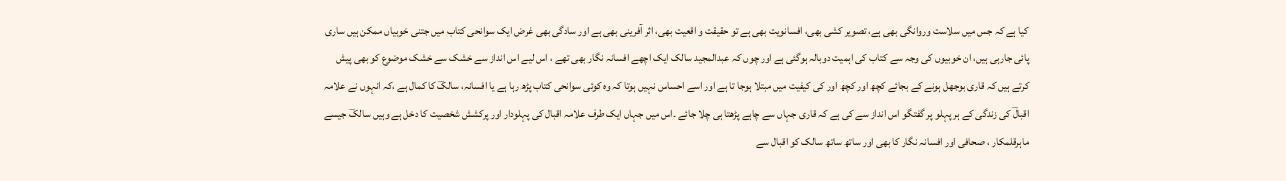کیا ہے کہ جس میں سلاست وروانگی بھی ہے، تصویر کشی بھی، افسانویت بھی ہے تو حقیقت و اقعیت بھی، اثر آفرینی بھی ہے اور سادگی بھی غرض ایک سوانحی کتاب میں جتنی خوبیاں ممکن ہیں ساری پائی جارہی ہیں، ان خوبیوں کی وجہ سے کتاب کی اہمیت دوبالہ ہوگئی ہے اور چوں کہ عبدالمجید سالک ایک اچھے افسانہ نگار بھی تھے ، اس لیے اس انداز سے خشک سے خشک موضوع کو بھی پیش کرتے ہیں کہ قاری بوجھل ہونے کے بجائے کچھ اور کچھ اور کی کیفیت میں مبتلا ہوجا تا ہے اور اسے احساس نہیں ہوتا کہ وہ کوئی سوانحی کتاب پڑھ رہا ہے یا افسانہ، سالکؔ کا کمال ہے ،کہ انہوں نے علامہ اقبالؔ کی زندگی کے ہر پہلو پر گفتگو اس انداز سے کی ہے کہ قاری جہاں سے چاہے پڑھتا ہی چلا جائے ۔اس میں جہاں ایک طرف علامہ اقبال کی پہلودار اور پرکشش شخصیت کا دخل ہے وہیں سالکؔ جیسے ماہرقلمکار ، صحافی اور افسانہ نگار کا بھی اور ساتھ ساتھ سالک کو اقبال سے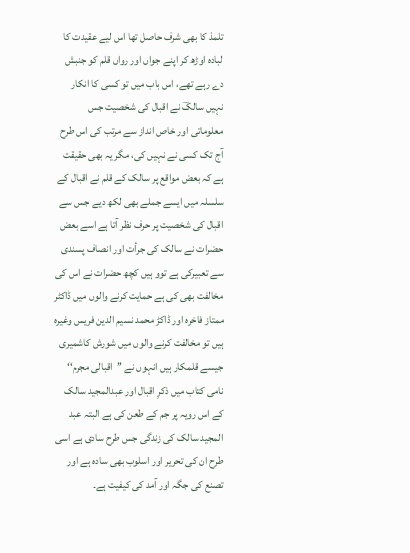تلمذ کا بھی شرف حاصل تھا اس لیے عقیدت کا لبادہ اوڑھ کر اپنے جواں اور رواں قلم کو جنبش دے رہے تھے، اس باب میں تو کسی کا انکار نہیں سالکؔ نے اقبال کی شخصیت جس معلوماتی اور خاص انداز سے مرتب کی اس طرح آج تک کسی نے نہیں کی، مگر یہ بھی حقیقت ہے کہ بعض مواقع پر سالک کے قلم نے اقبال کے سلسلہ میں ایسے جملے بھی لکھ دیے جس سے اقبال کی شخصیت پر حرف نظر آتا ہے اسے بعض حضرات نے سالک کی جرأت اور انصاف پسندی سے تعبیرکی ہے توو ہیں کچھ حضرات نے اس کی مخالفت بھی کی ہے حمایت کرنے والوں میں ڈاکٹر ممتاز فاخرہ اور ڈاکڑ محمد نسیم الدین فریس وغیرہ ہیں تو مخالفت کرنے والوں میں شورش کاشمیری جیسے قلمکار ہیں انہوں نے ’’اقبالی مجرم‘‘ نامی کتاب میں ذکرِ اقبال اور عبدالمجید سالک کے اس رویہ پر جم کے طعن کی ہے البتہ عبد المجید سالک کی زندگی جس طرح سادی ہے اسی طرح ان کی تحریر اور اسلوب بھی سادہ ہے اور تصنع کی جگہ اور آمد کی کیفیت ہے۔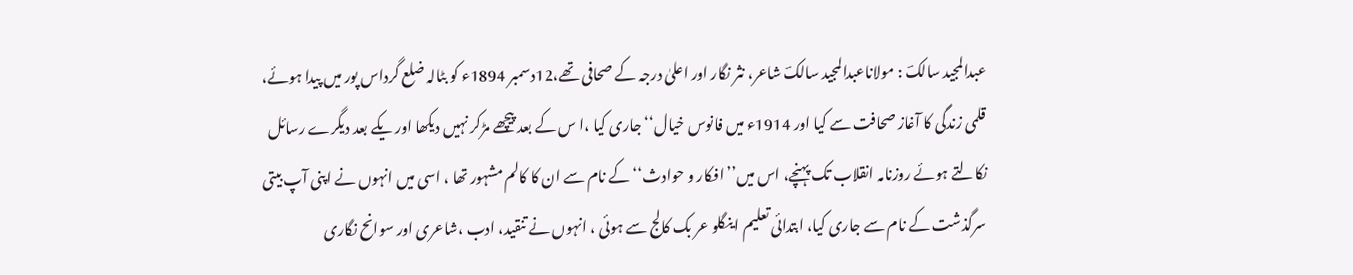عبدالمجید سالکؔ : مولاناعبدالمجید سالکؔ شاعر، نثر نگار اور اعلیٰ درجہ کے صحافی تھے،12دسمبر 1894ء کو بٹالہ ضلع گرداس پور میں پیدا ہوئے، قلمی زندگی کا آغاز صحافت سے کیا اور 1914ء میں فانوس خیال‘‘ جاری کیا ،ا س کے بعد پیچھے مڑکر نہیں دیکھا اور یکے بعد دیگرے رسائل نکالتے ہوئے روزنامہ انقلاب تک پہنچے، اس میں’’افکار و حوادث‘‘ کے نام سے ان کا کالم مشہور تھا ، اسی میں انہوں نے اپنی آپ بیتی سرگذشت کے نام سے جاری کیا، ابتدائی تعلیم اینگلو عر بک کالج سے ہوئی ، انہوں نے تنقید، ادب ،شاعری اور سوانح نگاری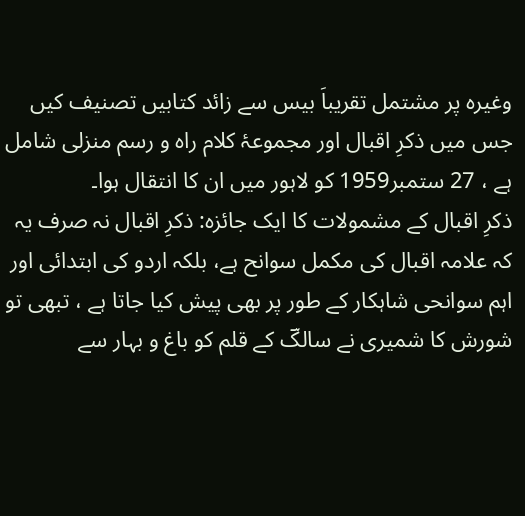وغیرہ پر مشتمل تقریباَ بیس سے زائد کتابیں تصنیف کیں جس میں ذکرِ اقبال اور مجموعۂ کلام راہ و رسم منزلی شامل ہے ، 27 ستمبر1959 کو لاہور میں ان کا انتقال ہوا۔
ذکرِ اقبال کے مشمولات کا ایک جائزہ: ذکرِ اقبال نہ صرف یہ کہ علامہ اقبال کی مکمل سوانح ہے، بلکہ اردو کی ابتدائی اور اہم سوانحی شاہکار کے طور پر بھی پیش کیا جاتا ہے ، تبھی تو شورش کا شمیری نے سالکؔ کے قلم کو باغ و بہار سے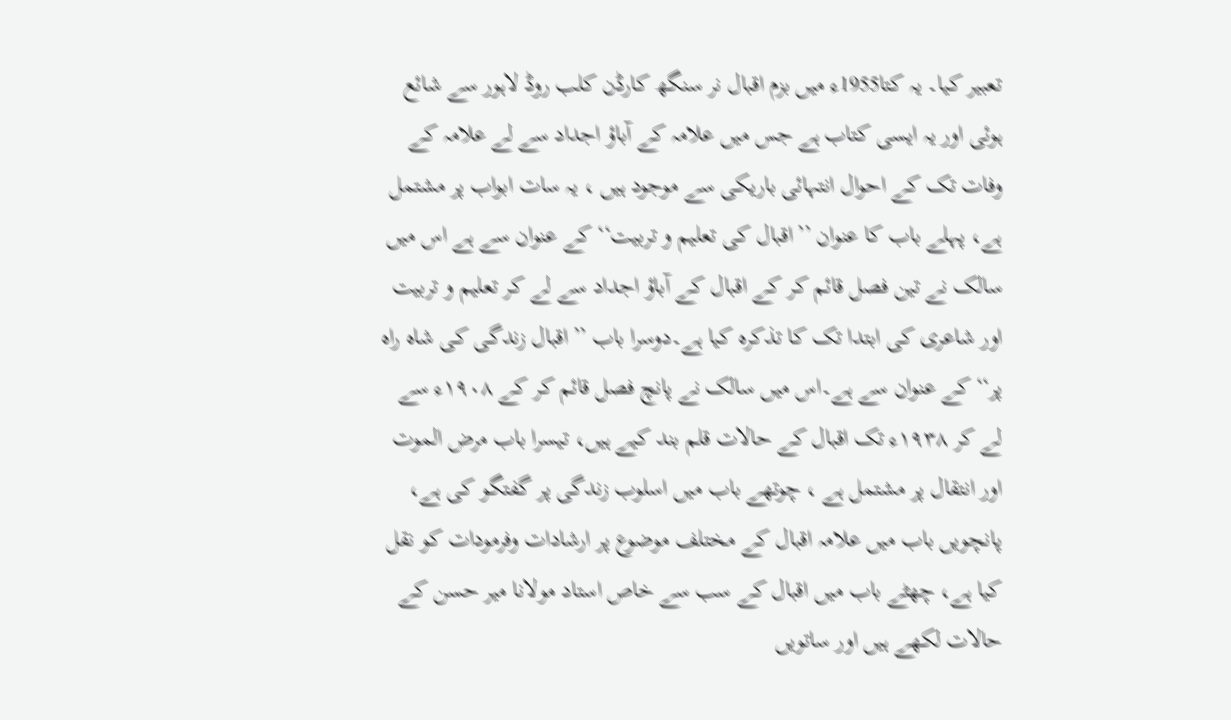تعبیر کیا۔ یہ کتا1955ء میں بزم اقبال نر سنگھ کارڈن کلب روڈ لاہور سے شائع ہوئی اور یہ ایسی کتاب ہے جس میں علامہ کے آباؤ اجداد سے لے علامہ کے وفات تک کے احوال انتہائی باریکی سے موجود ہیں ، یہ سات ابواب پر مشتمل ہے، پہلے باب کا عنوان ’’اقبال کی تعلیم و تربیت‘‘ کے عنوان سے ہے اس میں سالک نے تین فصل قائم کر کے اقبال کے آباؤ اجداد سے لے کر تعلیم و تربیت اور شاعری کی ابتدا تک کا تذکرہ کیا ہے۔دوسرا باب ’’اقبال زندگی کی شاہ راہ پر‘‘ کے عنوان سے ہے۔اس میں سالک نے پانچ فصل قائم کر کے ۱۹۰۸ء سے لے کر ۱۹۳۸ء تک اقبال کے حالات قلم بند کیے ہیں، تیسرا باب مرض الموت اور انتقال پر مشتمل ہے ، چوتھے باب میں اسلوب زندگی پر گفتگو کی ہے، پانچویں باب میں علامہ اقبال کے مختلف موضوع پر ارشادات وفرمودات کو نقل کیا ہے، چھٹے باب میں اقبال کے سب سے خاص استاد مولانا میر حسن کے حالات لکھے ہیں اور ساتویں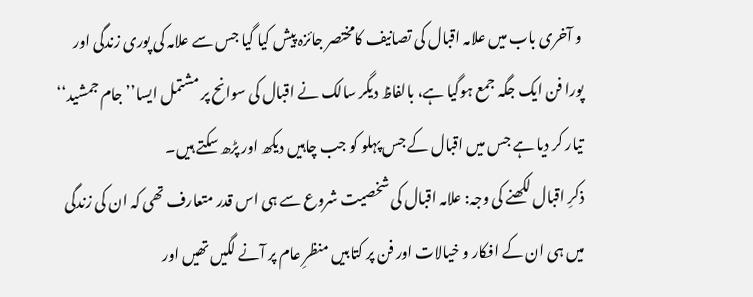و آخری باب میں علامہ اقبال کی تصانیف کامختصر جائزہ پیش کیا گیا جس سے علامہ کی پوری زندگی اور پورا فن ایک جگہ جمع ہوگیا ہے، بالفاظ دیگر سالک نے اقبال کی سوانح پر مشتمل ایسا’’جام جمشید‘‘ تیار کر دیا ہے جس میں اقبال کے جس پہلو کو جب چاہیں دیکھ اور پڑھ سکتے ہیں۔
ذکرِ اقبال لکھنے کی وجہ: علامہ اقبال کی شخصیت شروع سے ہی اس قدر متعارف تھی کہ ان کی زندگی میں ہی ان کے افکار و خیالات اور فن پر کتابیں منظرِ عام پر آنے لگیں تھیں اور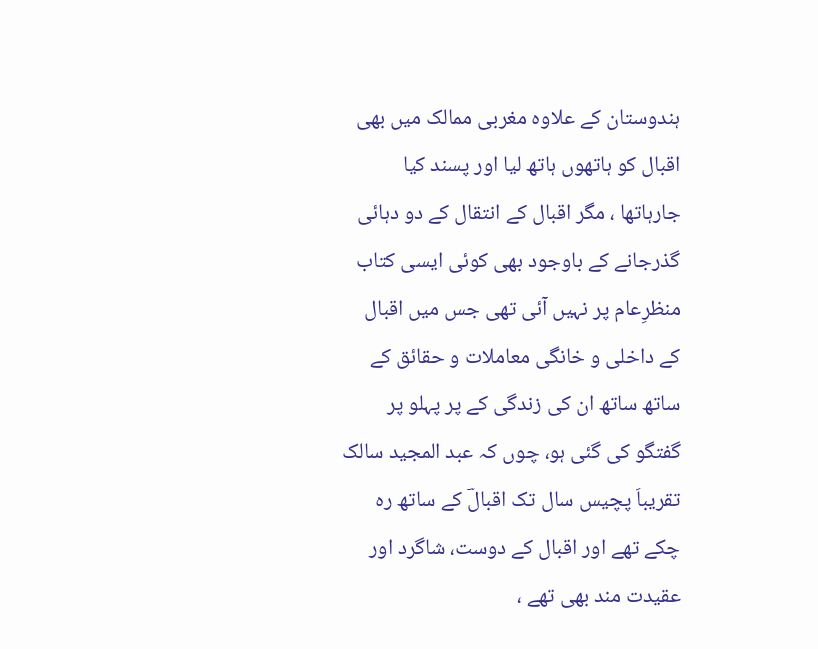ہندوستان کے علاوہ مغربی ممالک میں بھی اقبال کو ہاتھوں ہاتھ لیا اور پسند کیا جارہاتھا ، مگر اقبال کے انتقال کے دو دہائی گذرجانے کے باوجود بھی کوئی ایسی کتاب منظرِعام پر نہیں آئی تھی جس میں اقبال کے داخلی و خانگی معاملات و حقائق کے ساتھ ساتھ ان کی زندگی کے پر پہلو پر گفتگو کی گئی ہو، چوں کہ عبد المجید سالک تقریباَ پچیس سال تک اقبالؔ کے ساتھ رہ چکے تھے اور اقبال کے دوست، شاگرد اور عقیدت مند بھی تھے ،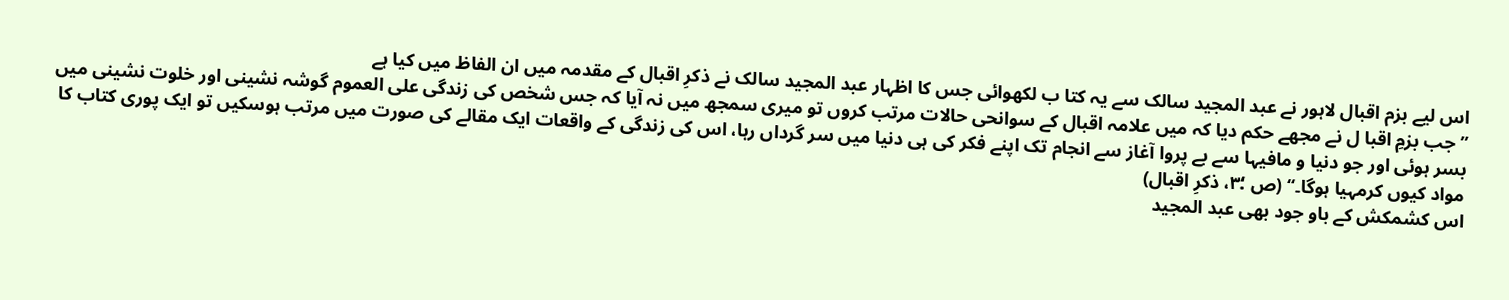اس لیے بزم اقبال لاہور نے عبد المجید سالک سے یہ کتا ب لکھوائی جس کا اظہار عبد المجید سالک نے ذکرِ اقبال کے مقدمہ میں ان الفاظ میں کیا ہے
’’جب بزمِ اقبا ل نے مجھے حکم دیا کہ میں علامہ اقبال کے سوانحی حالات مرتب کروں تو میری سمجھ میں نہ آیا کہ جس شخص کی زندگی علی العموم گوشہ نشینی اور خلوت نشینی میں بسر ہوئی اور جو دنیا و مافیہا سے بے پروا آغاز سے انجام تک اپنے فکر کی ہی دنیا میں سر گرداں رہا، اس کی زندگی کے واقعات ایک مقالے کی صورت میں مرتب ہوسکیں تو ایک پوری کتاب کا مواد کیوں کرمہیا ہوگا۔‘‘ (ص ؛۳، ذکرِ اقبال)
اس کشمکش کے باو جود بھی عبد المجید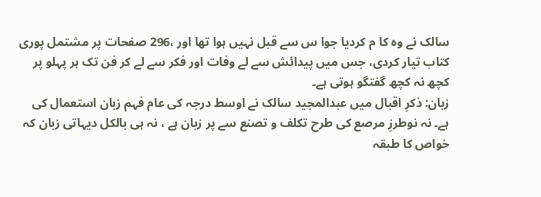سالک نے وہ کا م کردیا جوا س سے قبل نہیں ہوا تھا اور ،296 صفحات پر مشتمل پوری کتاب تیار کردی، جس میں پیدائش سے لے وفات اور فکر سے لے کر فن تک ہر پہلو پر کچھ نہ کچھ گفتگو ہوتی ہے۔
زبان: ذکرِ اقبال میں عبدالمجید سالک نے اوسط درجہ کی عام فہم زبان استعمال کی ہے۔ نہ نوطرزِ مرصع کی طرح تکلف و تصنع سے پر زبان ہے ، نہ ہی بالکل دیہاتی زبان کہ خواص کا طبقہ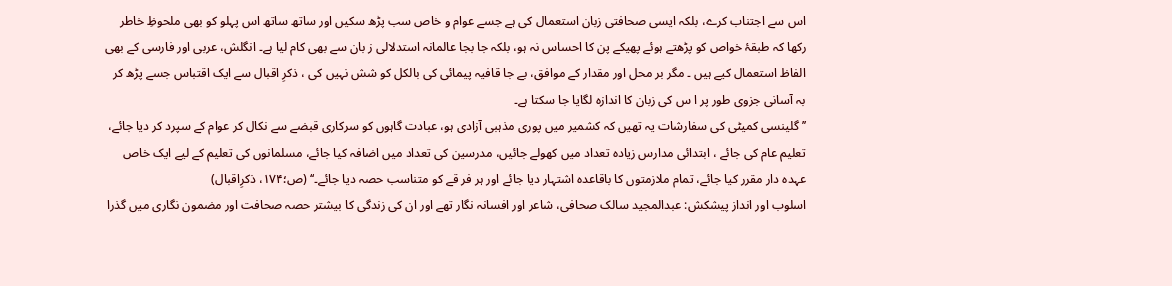اس سے اجتناب کرے، بلکہ ایسی صحافتی زبان استعمال کی ہے جسے عوام و خاص سب پڑھ سکیں اور ساتھ ساتھ اس پہلو کو بھی ملحوظِ خاطر رکھا کہ طبقۂ خواص کو پڑھتے ہوئے پھیکے پن کا احساس نہ ہو، بلکہ جا بجا عالمانہ استدلالی ز بان سے بھی کام لیا ہے۔ انگلش، عربی اور فارسی کے بھی الفاظ استعمال کیے ہیں ۔ مگر بر محل اور مقدار کے موافق، بے جا قافیہ پیمائی کی بالکل کو شش نہیں کی ، ذکرِ اقبال سے ایک اقتباس جسے پڑھ کر بہ آسانی جزوی طور پر ا س کی زبان کا اندازہ لگایا جا سکتا ہے۔
’’گلینسی کمیٹی کی سفارشات یہ تھیں کہ کشمیر میں پوری مذہبی آزادی ہو، عبادت گاہوں کو سرکاری قبضے سے نکال کر عوام کے سپرد کر دیا جائے، تعلیم عام کی جائے ، ابتدائی مدارس زیادہ تعداد میں کھولے جائیں، مدرسین کی تعداد میں اضافہ کیا جائے، مسلمانوں کی تعلیم کے لیے ایک خاص عہدہ دار مقرر کیا جائے، تمام ملازمتوں کا باقاعدہ اشتہار دیا جائے اور ہر فر قے کو متناسب حصہ دیا جائے۔‘‘ (ص؛۱۷۴، ذکرِاقبال)
اسلوب اور انداز پیشکش: عبدالمجید سالک صحافی، شاعر اور افسانہ نگار تھے اور ان کی زندگی کا بیشتر حصہ صحافت اور مضمون نگاری میں گذرا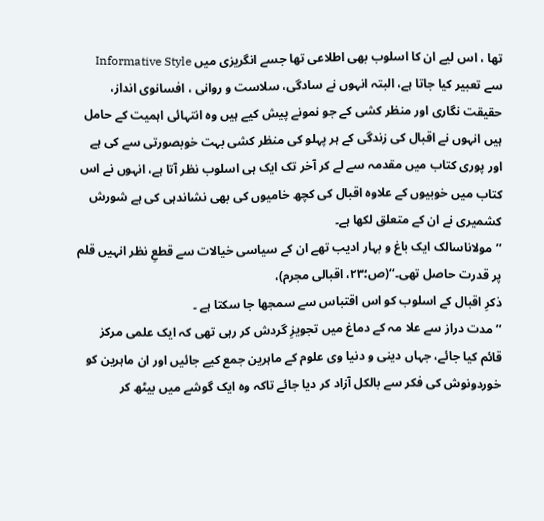تھا ، اس لیے ان کا اسلوب بھی اطلاعی تھا جسے انگریزی میں Informative Style سے تعبیر کیا جاتا ہے، البتہ انہوں نے سادگی، سلاست و روانی ، افسانوی انداز، حقیقت نگاری اور منظر کشی کے جو نمونے پیش کیے ہیں وہ انتہائی اہمیت کے حامل ہیں انہوں نے اقبال کی زندگی کے ہر پہلو کی منظر کشی بہت خوبصورتی سے کی ہے اور پوری کتاب میں مقدمہ سے لے کر آخر تک ایک ہی اسلوب نظر آتا ہے، انہوں نے اس کتاب میں خوبیوں کے علاوہ اقبال کی کچھ خامیوں کی بھی نشاندہی کی ہے شورش کشمیری نے ان کے متعلق لکھا ہے۔
’’مولاناسالک ایک باغ و بہار ادیب تھے ان کے سیاسی خیالات سے قطعِ نظر انہیں قلم پر قدرت حاصل تھی۔‘‘(ص؛۲۳، اقبالی مجرم)،
ذکرِ اقبال کے اسلوب کو اس اقتباس سے سمجھا جا سکتا ہے ۔
’’مدت دراز سے علا مہ کے دماغ میں تجویزِ گردش کر رہی تھی کہ ایک علمی مرکز قائم کیا جائے، جہاں دینی و دنیا وی علوم کے ماہرین جمع کیے جائیں اور ان ماہرین کو خوردونوش کی فکر سے بالکل آزاد کر دیا جائے تاکہ وہ ایک گوشے میں بیٹھ کر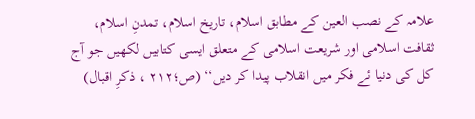علامہ کے نصب العین کے مطابق اسلام، تاریخ اسلام، تمدنِ اسلام، ثقافت اسلامی اور شریعت اسلامی کے متعلق ایسی کتابیں لکھیں جو آج کل کی دنیا ئے فکر میں انقلاب پیدا کر دیں‘‘ (ص؛۲۱۲ ، ذکرِ اقبال)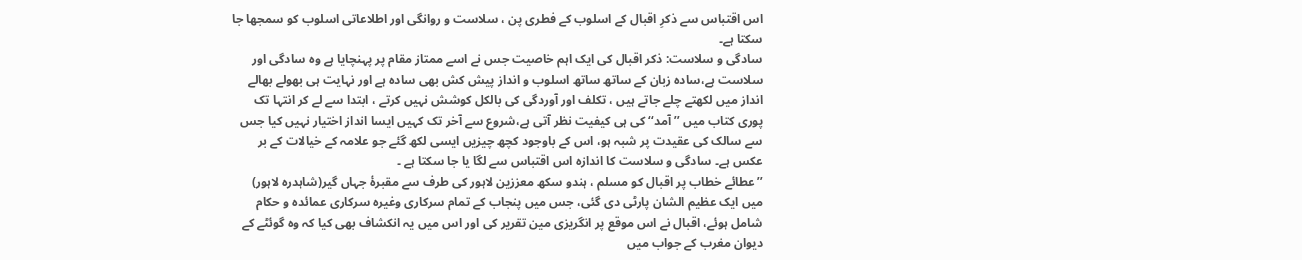اس اقتباس سے ذکرِ اقبال کے اسلوب کے فطری پن ، سلاست و روانگی اور اطلاعاتی اسلوب کو سمجھا جا سکتا ہے۔
سادگی و سلاست: ذکر اقبال کی ایک اہم خاصیت جس نے اسے ممتاز مقام پر پہنچایا ہے وہ سادگی اور سلاست ہے،سادہ زبان کے ساتھ ساتھ اسلوب و انداز پیش کش بھی سادہ ہے اور نہایت ہی بھولے بھالے انداز میں لکھتے چلے جاتے ہیں ، تکلف اور آوردگی کی بالکل کوشش نہیں کرتے ، ابتدا سے لے کر انتہا تک پوری کتاب میں ’’آمد‘‘ کی ہی کیفیت نظر آتی ہے،شروع سے آخر تک کہیں ایسا انداز اختیار نہیں کیا جس سے سالک کی عقیدت پر شبہ ہو، اس کے باوجود کچھ چیزیں ایسی لکھ گئے جو علامہ کے خیالات کے بر عکس ہے۔ سادگی و سلاست کا اندازہ اس اقتباس سے لگا یا جا سکتا ہے ۔
’’عطائے خطاب پر اقبال کو مسلم ، ہندو سکھ معززین لاہور کی طرف سے مقبرۂ جہاں گیر(شاہدرہ لاہور) میں ایک عظیم الشان پارٹی دی گئی، جس میں پنجاب کے تمام سرکاری وغیرہ سرکاری عمائدہ و حکام شامل ہوئے، اقبال نے اس موقع پر انگریزی مین تقریر کی اور اس میں یہ انکشاف بھی کیا کہ وہ گوئٹے کے دیوان مغرب کے جواب میں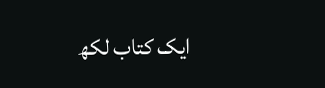ایک کتاب لکھ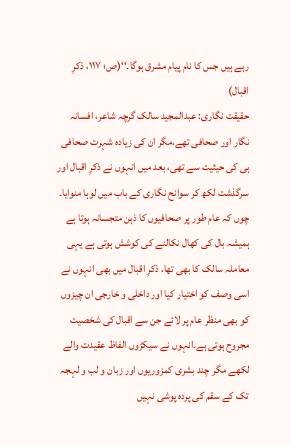رہے ہیں جس کا نام پیام مشرق ہوگا۔‘‘(ص؛ ۱۱۷، ذکرِ اقبال)
حقیقت نگاری: عبدالمجید سالک گرچہ شاعر، افسانہ نگار اور صحافی تھے،مگر ان کی زیادہ شہرت صحافی ہی کی حیثیت سے تھی، بعد میں انہوں نے ذکرِ اقبال اور سرگذشت لکھ کر سوانح نگاری کے باب میں لوہا منوایا۔ چوں کہ عام طور پر صحافیوں کا ذہن متجسانہ ہوتا ہے ہمیشہ بال کی کھال نکالنے کی کوشش ہوتی ہے یہی معاملہ سالک کا بھی تھا، ذکرِ اقبال میں بھی انہوں نے اسی وصف کو اختیار کیا اور داخلی و خارجی ان چیزوں کو بھی منظر عام پر لائے جن سے اقبال کی شخصیت مجروح ہوتی ہے۔انہوں نے سیکڑوں الفاظ عقیدت والے لکھے مگر چند بشری کمزوریوں اور زبان و لب و لہجہ تک کے سقم کی پردہ پوشی نہیں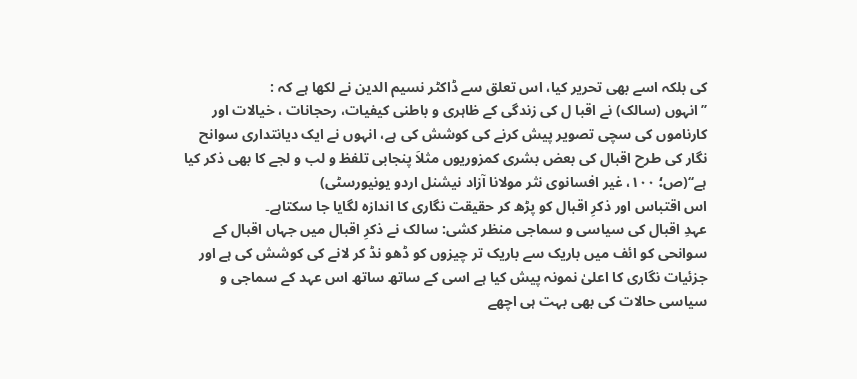کی بلکہ اسے بھی تحریر کیا، اس تعلق سے ڈاکٹر نسیم الدین نے لکھا ہے کہ :
’’ انہوں (سالک) نے اقبا ل کی زندگی کے ظاہری و باطنی کیفیات، رحجانات ، خیالات اور کارناموں کی سچی تصویر پیش کرنے کی کوشش کی ہے، انہوں نے ایک دیانتداری سوانح نگار کی طرح اقبال کی بعض بشری کمزوریوں مثلاَ پنجابی تلفظ و لب و لجے کا بھی ذکر کیا ہے‘‘(ص؛ ۱۰۰، غیر افسانوی نثر مولانا آزاد نیشنل اردو یونیورسٹی)
اس اقتباس اور ذکرِ اقبال کو پڑھ کر حقیقت نگاری کا اندازہ لگایا جا سکتاہے۔
عہدِ اقبال کی سیاسی و سماجی منظر کشی: سالک نے ذکرِ اقبال میں جہاں اقبال کے سوانحی کو ائف میں باریک سے باریک تر چیزوں کو ڈھو نڈ کر لانے کی کوشش کی ہے اور جزئیات نگاری کا اعلیٰ نمونہ پیش کیا ہے اسی کے ساتھ ساتھ اس عہد کے سماجی و سیاسی حالات کی بھی بہت ہی اچھے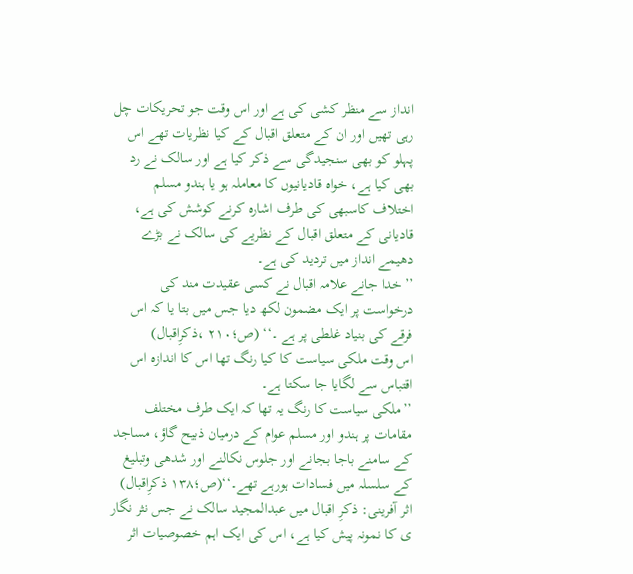انداز سے منظر کشی کی ہے اور اس وقت جو تحریکات چل رہی تھیں اور ان کے متعلق اقبال کے کیا نظریات تھے اس پہلو کو بھی سنجیدگی سے ذکر کیا ہے اور سالک نے رد بھی کیا ہے، خواہ قادیانیوں کا معاملہ ہو یا ہندو مسلم اختلاف کاسبھی کی طرف اشارہ کرنے کوشش کی ہے، قادیانی کے متعلق اقبال کے نظریے کی سالک نے بڑے دھیمے انداز میں تردید کی ہے۔
’’خدا جانے علامہ اقبال نے کسی عقیدت مند کی درخواست پر ایک مضمون لکھ دیا جس میں بتا یا کہ اس فرقے کی بنیاد غلطی پر ہے ۔‘‘ (ص؛۲۱۰ ،ذکرِاقبال)
اس وقت ملکی سیاست کا کیا رنگ تھا اس کا اندازہ اس اقتباس سے لگایا جا سکتا ہے۔
’’ملکی سیاست کا رنگ یہ تھا کہ ایک طرف مختلف مقامات پر ہندو اور مسلم عوام کے درمیان ذبیح گاؤ، مساجد کے سامنے باجا بجانے اور جلوس نکالنے اور شدھی وتبلیغ کے سلسلہ میں فسادات ہورہے تھے۔‘‘(ص؛۱۳۸ ذکرِاقبال)
اثر آفرینی: ذکرِ اقبال میں عبدالمجید سالک نے جس نثر نگار ی کا نمونہ پیش کیا ہے، اس کی ایک اہم خصوصیات اثر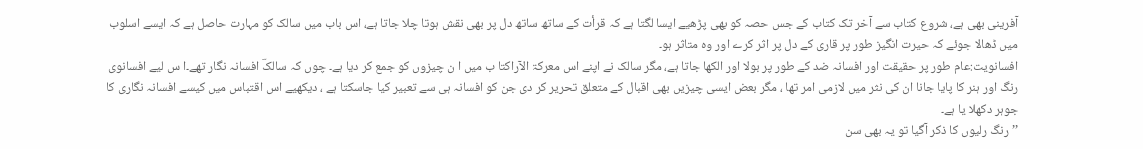آفرینی بھی ہے، شروع کتاب سے آخر تک کتاب کے جس حصہ کو بھی پڑھیے ایسا لگتا ہے کہ قرأت کے ساتھ ساتھ دل پر بھی نقش ہوتا چلا جاتا ہے، اس باب میں سالک کو مہارت حاصل ہے کہ ایسے اسلوب میں ڈھالا جوئے کہ حیرت انگیز طور پر قاری کے دل پر اثر کرے اور وہ متاثر ہو۔
افسانویت:عام طور پر حقیقت اور افسانہ ضد کے طور پر بولا اور الکھا جاتا ہے، مگر سالک نے اپنے اس معرکۃ الآراکتا ب میں ا ن چیزوں کو جمع کر دیا ہے۔ چوں کہ سالکؔ افسانہ نگار تھے۔ا س لیے افسانوی رنگ اور ہنر کا پایا جانا ان کی نثر میں لازمی امر تھا ، مگر بعض ایسی چیزیں بھی اقبال کے متعلق تحریر کر دی جن کو افسانہ ہی سے تعبیر کیا جاسکتا ہے ، دیکھیے اس اقتباس میں کیسے افسانہ نگاری کا جوہر دکھلا یا ہے۔
’’ رنگ رلیوں کا ذکر آگیا تو یہ بھی سن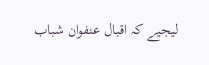لیجیے کہ اقبال عنفوان شباب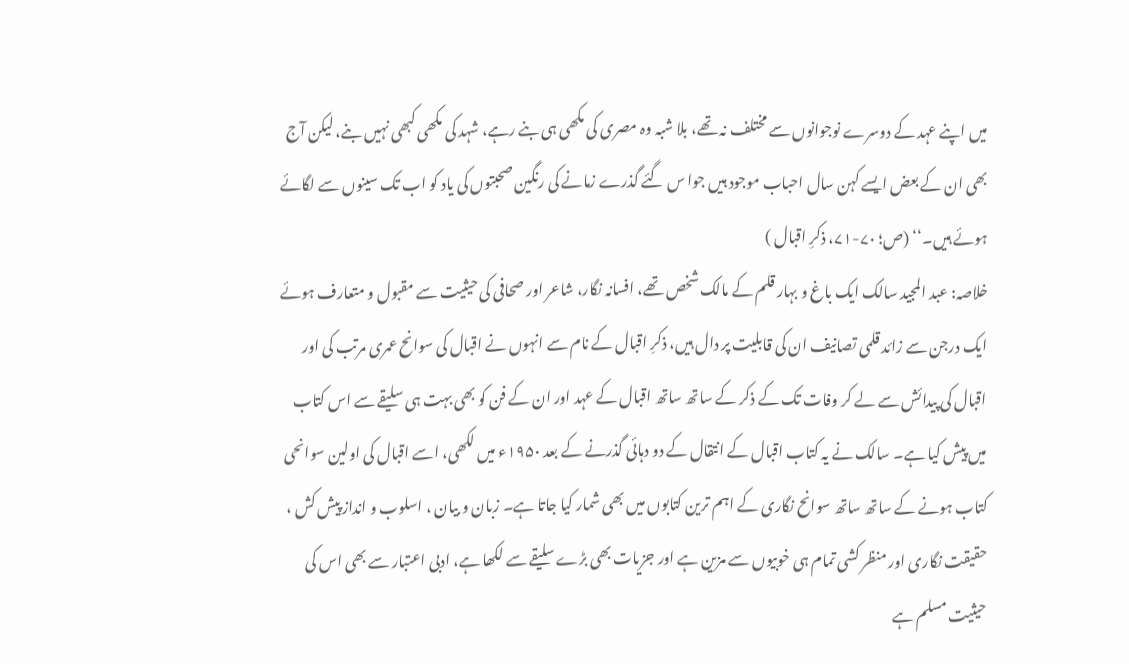میں اپنے عہد کے دوسرے نوجوانوں سے مختلف نہ تھے، بلا شبہ وہ مصری کی مکھی ہی بنے رہے، شہد کی مکھی کبھی نہیں بنے، لیکن آج بھی ان کے بعض ایسے کہن سال احباب موجود ہیں جوا س گئے گذرے زمانے کی رنگین صحبتوں کی یاد کو اب تک سینوں سے لگائے ہوئے ہیں۔‘‘ (ص؛ ۷۰-۷۱، ذکرِ اقبال )
خلاصہ: عبد المجید سالک ایک باغ و بہار قلم کے مالک شخص تھے، افسانہ نگار، شاعر اور صحافی کی حیثیت سے مقبول و متعارف ہوئے ایک درجن سے زائد قلمی تصانیف ان کی قابلیت پر دال ہیں، ذکرِ اقبال کے نام سے انہوں نے اقبال کی سوانح عمری مرتب کی اور اقبال کی پیدائش سے لے کر وفات تک کے ذکر کے ساتھ ساتھ اقبال کے عہد اور ان کے فن کو بھی بہت ہی سلیقے سے اس کتاب میں پیش کیا ہے۔ سالک نے یہ کتاب اقبال کے انتقال کے دو دہائی گذرنے کے بعد ۱۹۵۰ء میں لکھی، اسے اقبال کی اولین سوانحی کتاب ہونے کے ساتھ ساتھ سوانح نگاری کے اہم ترین کتابوں میں بھی شمار کیا جاتا ہے۔ زبان و بیان ، اسلوب و انداز پیش کش ، حقیقت نگاری اور منظر کشی تمام ہی خوبیوں سے مزین ہے اور جزیات بھی بڑے سلیقے سے لکھا ہے، ادبی اعتبار سے بھی اس کی حیثیت مسلم ہے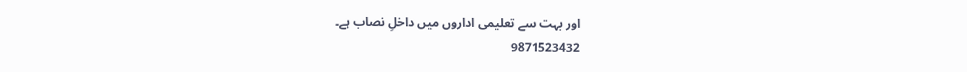اور بہت سے تعلیمی اداروں میں داخلِ نصاب ہے۔
9871523432